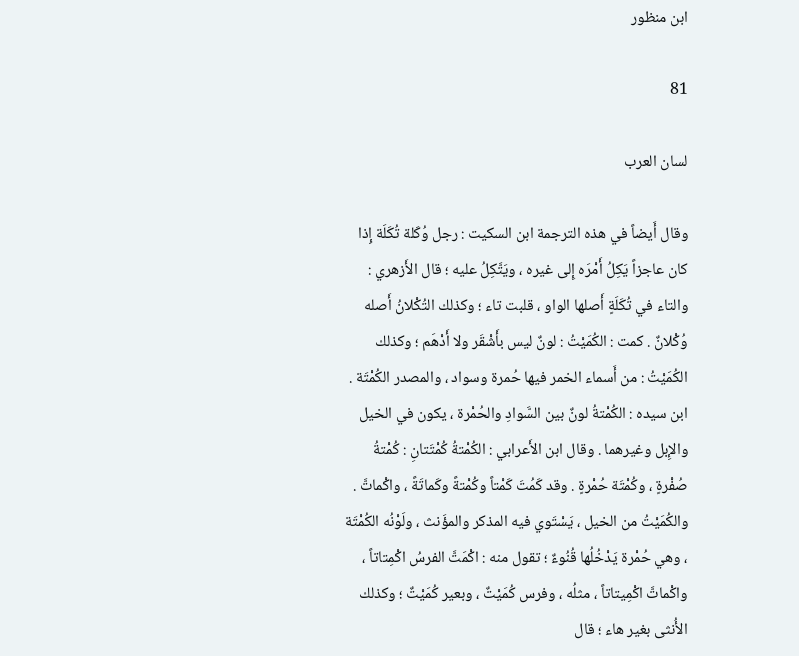ابن منظور

81

لسان العرب

وقال أَيضاً في هذه الترجمة ابن السكيت : رجل وُكَلة تُكَلَة إِذا كان عاجزاً يَكِلُ أَمْرَه إِلى غيره ، ويَتَّكِلُ عليه ؛ قال الأَزهري : والتاء في تُكَلَةٍ أَصلها الواو ، قلبت تاء ؛ وكذلك التُكْلانُ أَصله وُكْلانٌ . كمت : الكُمَيْتُ : لونٌ ليس بأَشْقَر ولا أَدْهَم ؛ وكذلك الكُمَيْتُ : من أَسماء الخمر فيها حُمرة وسواد ، والمصدر الكُمْتَة . ابن سيده : الكُمْتةُ لونٌ بين السَّوادِ والحُمْرة ، يكون في الخيل والإِبل وغيرهما . وقال ابن الأَعرابي : الكُمْتةُ كُمْتَتانِ : كُمْتةُ صُفْرةٍ ، وكُمْتَة حُمْرةٍ . وقد كَمُتَ كَمْتاً وكُمْتةً وكَماتَةً ، واكْماتَّ . والكُمَيْتُ من الخيل ، يَسْتَوي فيه المذكر والمؤَنث ، ولَوْنُه الكُمْتَة ، وهي حُمْرة يَدْخُلُها قُنُوءٌ ؛ تقول منه : اكْمَتَّ الفرسُ اكْمِتاتاً ، واكْماتَّ اكْمِيتاتاً ، مثلُه ، وفرس كُمَيْتٌ ، وبعير كُمَيْتٌ ؛ وكذلك الأُنثى بغير هاء ؛ قال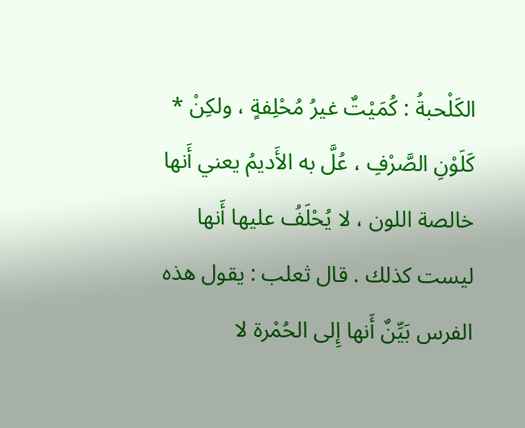الكَلْحبةُ : كُمَيْتٌ غيرُ مُحْلِفةٍ ، ولكِنْ * كَلَوْنِ الصَّرْفِ ، عُلَّ به الأَديمُ يعني أَنها خالصة اللون ، لا يُحْلَفُ عليها أَنها ليست كذلك . قال ثعلب : يقول هذه الفرس بَيِّنٌ أَنها إِلى الحُمْرة لا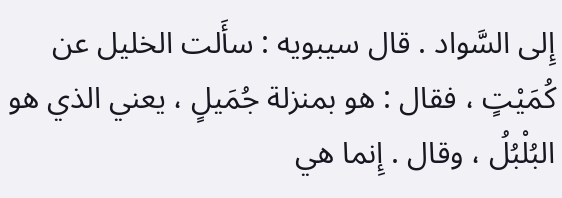إِلى السَّواد . قال سيبويه : سأَلت الخليل عن كُمَيْتٍ ، فقال : هو بمنزلة جُمَيلٍ ، يعني الذي هو البُلْبُلُ ، وقال . إِنما هي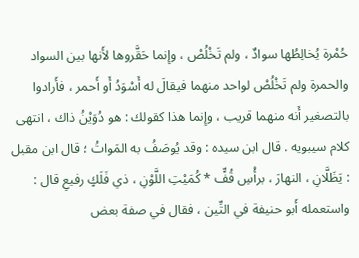حُمْرة يُخالِطُها سوادٌ ، ولم تَخْلُصْ ، وإِنما حَقَّروها لأَنها بين السواد والحمرة ولم تَخْلُصْ لواحد منهما فيقالَ له أَسْوَدُ أَو أَحمر ، فأَرادوا بالتصغير أَنه منهما قريب ، وإِنما هذا كقولك : هو دُوَيْنُ ذاك ، انتهى كلام سيبويه . قال ابن سيده : وقد يُوصَفُ به المَواتُ ؛ قال ابن مقبل : يَظَلَّانِ ، النهارَ ، برأْسِ قُفٍّ * كُمَيْتِ اللَّوْنِ ، ذي فَلَكٍ رفيعِ قال : واستعمله أَبو حنيفة في التِّين ، فقال في صفة بعض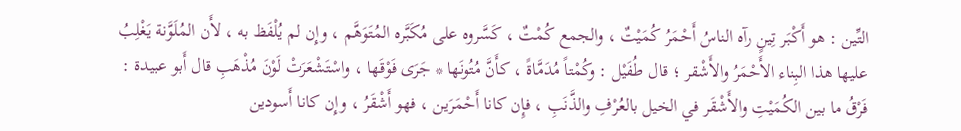التِّين : هو أَكْبَر تِينٍ رآه الناسُ أَحْمَرُ كُمَيْتٌ ، والجمع كُمْتٌ ، كَسَّروه على مُكَبَّره المُتَوَهَّم ، وإِن لم يُلْفَظ به ، لأَن المُلَوَّنة يَغْلِبُ عليها هذا البِناء الأَحْمَرُ والأَشْقر ؛ قال طُفَيْل : وكُمْتاً مُدَمَّاةً ، كأَنَّ مُتُونَها * جَرَى فَوْقَها ، واسْتَشْعَرَتْ لَوْنَ مُذْهَبِ قال أَبو عبيدة : فَرْقُ ما بين الكُمَيْتِ والأَشْقَر في الخيل بالعُرْفِ والذَّنَبِ ، فإِن كانا أَحْمَرَين ، فهو أَشْقَرُ ، وإِن كانا أَسودين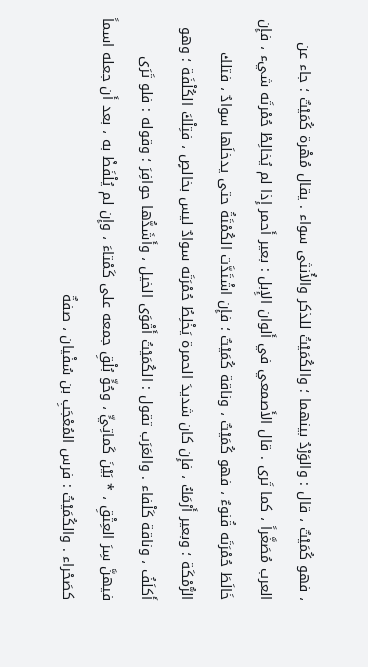، فهو كُمَيْتٌ ، قال : والوَرْدُ بينهما ؛ والكُمَيْتُ للذكر والأُنثى سواء . يقال مُهْرة كُمَيْتٌ ؛ جاء عن العرب مُصَغَّراً ، كما تَرى . قال الأَصمعي في أَلوان الإِبل : بعير أَحمر إِذا لم يُخالِطْ حُمْرتَه شيء ، فإِن خَالَطَ حُمْرَتَه قُنوءٌ ، فهو كُمَيْتٌ ، وناقة كُمَيْتٌ ؛ فإِن اشْتَدَّت الكُمْتَةُ حتى يدخلَها سوادٌ ، فتلك الرُّمْكَة ؛ وبعير أَرْمَكُ ، فإِن كان شديدَ الحمرة يَخْلِطُ حُمْرَتَه سوادٌ ليس بخالصٍ ، فتِلْكَ الكُلْفَة ؛ وهو أَكلَفُ ، وناقة كَلْفاء . والعَرَب تقول : الكُمَيْتُ أَقْوَى الخيل ، وأَشَدُّها حوافِرَ ؛ وقوله : فلو تَرَى فيهنَّ سِرَ العِتْقِ ، * بَيْنَ كَماتِيٍّ ، وحُوٍّ بُلْقِ جمعه على كَمْتاءَ ، وإِن لم يُلْفَظْ به ، بعد أَن جعله اسماً كصَحْراء . والكُمَيْتُ : فرس المُعْجَبِ بن سُفْيان ، صفةٌ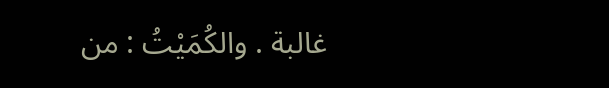غالبة . والكُمَيْتُ : من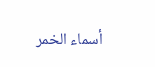أسماء الخمر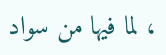، لما فيها من سواد